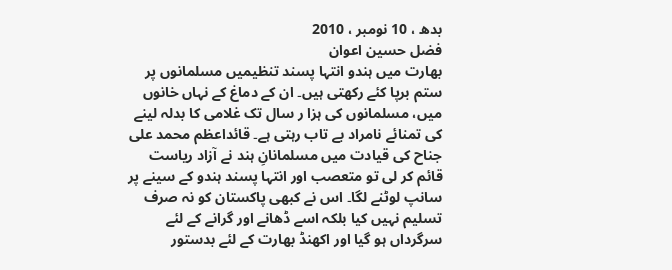بدھ ، 10 نومبر ، 2010
فضل حسین اعوان
بھارت میں ہندو انتہا پسند تنظیمیں مسلمانوں پر ستم برپا کئے رکھتی ہیں۔ ان کے دماغ کے نہاں خانوں میں، مسلمانوں کی ہزا ر سال تک غلامی کا بدلہ لینے کی تمنائے نامراد بے تاب رہتی ہے۔ قائداعظم محمد علی جناح کی قیادت میں مسلمانانِ ہند نے آزاد ریاست قائم کر لی تو متعصب اور انتہا پسند ہندو کے سینے پر سانپ لوٹنے لگا۔ اس نے کبھی پاکستان کو نہ صرف تسلیم نہیں کیا بلکہ اسے ڈھانے اور گرانے کے لئے سرگرداں ہو گیا اور اکھنڈ بھارت کے لئے بدستور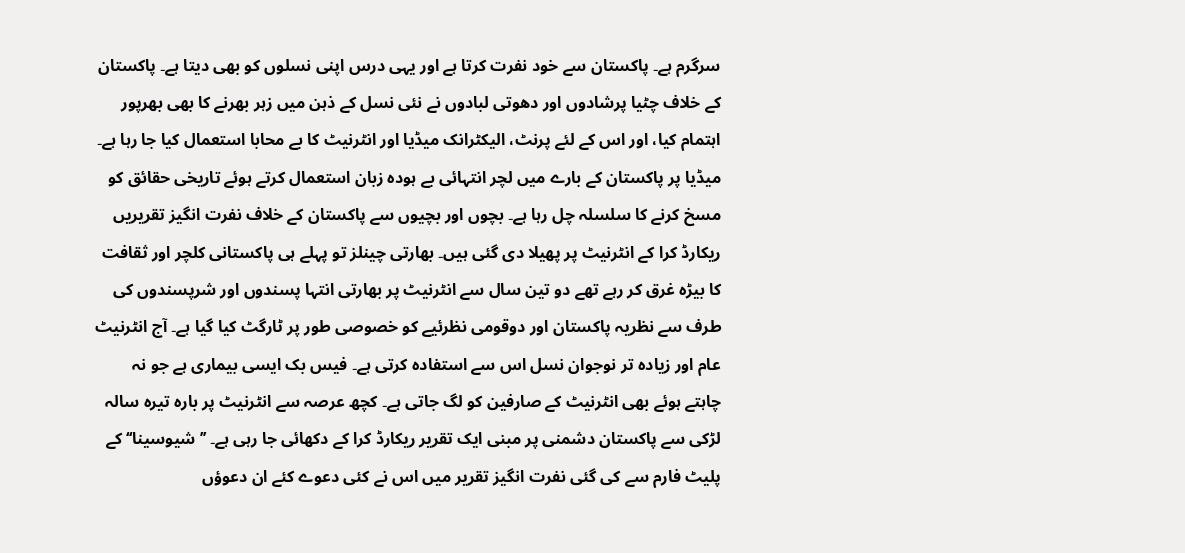سرگرم ہے۔ پاکستان سے خود نفرت کرتا ہے اور یہی درس اپنی نسلوں کو بھی دیتا ہے۔ پاکستان کے خلاف چٹیا پرشادوں اور دھوتی لبادوں نے نئی نسل کے ذہن میں زہر بھرنے کا بھی بھرپور اہتمام کیا، اور اس کے لئے پرنٹ، الیکٹرانک میڈیا اور انٹرنیٹ کا بے محابا استعمال کیا جا رہا ہے۔ میڈیا پر پاکستان کے بارے میں لچر انتہائی بے ہودہ زبان استعمال کرتے ہوئے تاریخی حقائق کو مسخ کرنے کا سلسلہ چل رہا ہے۔ بچوں اور بچیوں سے پاکستان کے خلاف نفرت انگیز تقریریں ریکارڈ کرا کے انٹرنیٹ پر پھیلا دی گئی ہیں۔ بھارتی چینلز تو پہلے ہی پاکستانی کلچر اور ثقافت کا بیڑہ غرق کر رہے تھے دو تین سال سے انٹرنیٹ پر بھارتی انتہا پسندوں اور شرپسندوں کی طرف سے نظریہ پاکستان اور دوقومی نظرئیے کو خصوصی طور پر ٹارگٹ کیا گیا ہے۔ آج انٹرنیٹ عام اور زیادہ تر نوجوان نسل اس سے استفادہ کرتی ہے۔ فیس بک ایسی بیماری ہے جو نہ چاہتے ہوئے بھی انٹرنیٹ کے صارفین کو لگ جاتی ہے۔ کچھ عرصہ سے انٹرنیٹ پر بارہ تیرہ سالہ لڑکی سے پاکستان دشمنی پر مبنی ایک تقریر ریکارڈ کرا کے دکھائی جا رہی ہے۔ ’’شیوسینا‘‘ کے پلیٹ فارم سے کی گئی نفرت انگیز تقریر میں اس نے کئی دعوے کئے ان دعوؤں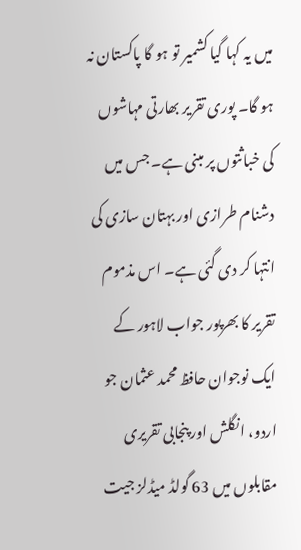میں یہ کہا گیا کشمیر تو ہو گا پاکستان نہ ہو گا۔ پوری تقریر بھارتی مہاشوں کی خباثتوں پر مبنی ہے۔ جس میں دشنام طرازی اور بہتان سازی کی انتہا کر دی گئی ہے۔ اس مذموم تقریر کا بھرپور جواب لاہور کے ایک نوجوان حافظ محمد عثمان جو اردو، انگلش اور پنجابی تقریری مقابلوں میں 63 گولڈ میڈلز جیت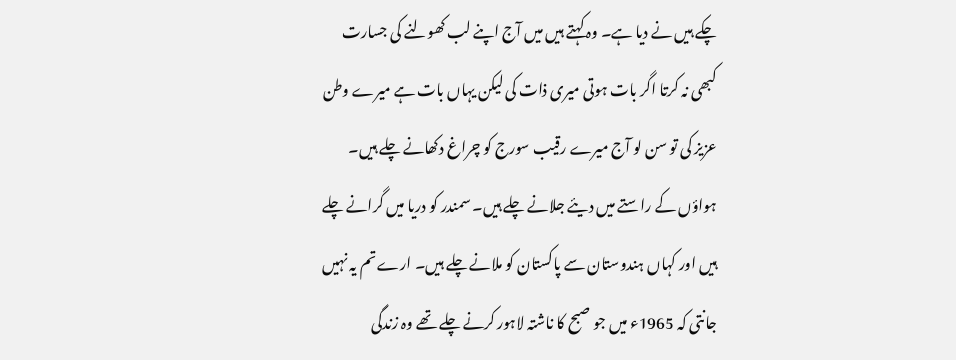چکے ہیں نے دیا ہے۔ وہ کہتے ہیں میں آج اپنے لب کھولنے کی جسارت کبھی نہ کرتا اگر بات ہوتی میری ذات کی لیکن یہاں بات ہے میرے وطن عزیز کی تو سن لو آج میرے رقیب سورج کو چراغ دکھانے چلے ہیں۔ ہواؤں کے راستے میں دیئے جلانے چلے ہیں۔ سمندر کو دریا میں گرانے چلے ہیں اور کہاں ہندوستان سے پاکستان کو ملانے چلے ہیں۔ ارے تم یہ نہیں جانتی کہ 1965ء میں جو صبح کا ناشتہ لاہور کرنے چلے تھے وہ زندگی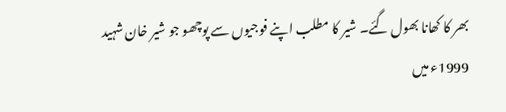بھر کا کھانا بھول گئے۔ شیر کا مطلب اپنے فوجیوں سے پوچھو جو شیر خان شہید 1999ء میں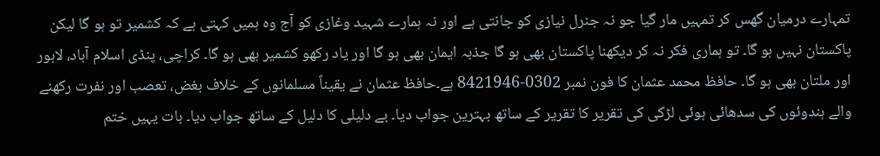تمہارے درمیان گھس کر تمہیں مار گیا جو نہ جنرل نیازی کو جانتی ہے اور نہ ہمارے شہید وغازی کو آج وہ ہمیں کہتی ہے کہ کشمیر تو ہو گا لیکن پاکستان نہیں ہو گا۔ تو ہماری فکر نہ کر دیکھنا پاکستان بھی ہو گا جذبہ ایمان بھی ہو گا اور یاد رکھو کشمیر بھی ہو گا۔ کراچی، پنڈی اسلام آباد، لاہور اور ملتان بھی ہو گا۔ حافظ محمد عثمان کا فون نمبر 0302-8421946 ہے۔حافظ عثمان نے یقیناً مسلمانوں کے خلاف بغض، تعصب اور نفرت رکھنے والے ہندوئوں کی سدھائی ہوئی لڑکی کی تقریر کا تقریر کے ساتھ بہترین جواب دیا۔ بے دلیلی کا دلیل کے ساتھ جواب دیا۔ بات یہیں ختم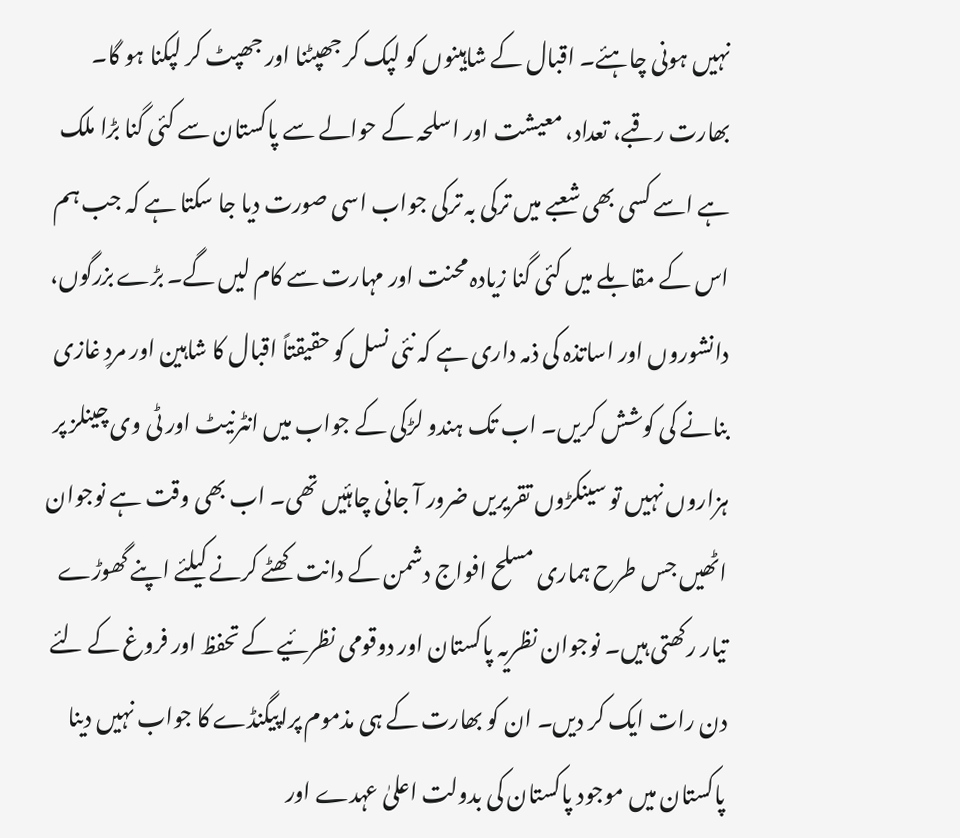نہیں ہونی چاہئے۔ اقبال کے شاہینوں کو لپک کر جھپٹنا اور جھپٹ کر لپکنا ہو گا۔ بھارت رقبے، تعداد، معیشت اور اسلحہ کے حوالے سے پاکستان سے کئی گنا بڑا ملک ہے اسے کسی بھی شعبے میں ترکی بہ ترکی جواب اسی صورت دیا جا سکتا ہے کہ جب ہم اس کے مقابلے میں کئی گنا زیادہ محنت اور مہارت سے کام لیں گے۔ بڑے بزرگوں، دانشوروں اور اساتذہ کی ذمہ داری ہے کہ نئی نسل کو حقیقتاً اقبال کا شاہین اور مردِ غازی بنانے کی کوشش کریں۔ اب تک ہندو لڑکی کے جواب میں انٹرنیٹ اور ٹی وی چینلز پر ہزاروں نہیں تو سینکڑوں تقریریں ضرور آ جانی چاہئیں تھی۔ اب بھی وقت ہے نوجوان اٹھیں جس طرح ہماری مسلح افواج دشمن کے دانت کھٹے کرنے کیلئے اپنے گھوڑے تیار رکھتی ہیں۔ نوجوان نظریہ پاکستان اور دوقومی نظرئیے کے تحفظ اور فروغ کے لئے دن رات ایک کر دیں۔ ان کو بھارت کے ہی مذموم پراپیگنڈے کا جواب نہیں دینا پاکستان میں موجود پاکستان کی بدولت اعلیٰ عہدے اور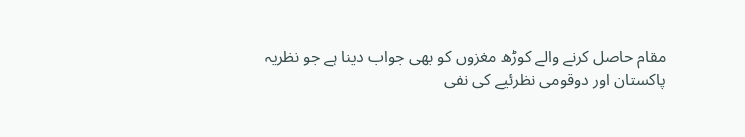مقام حاصل کرنے والے کوڑھ مغزوں کو بھی جواب دینا ہے جو نظریہ پاکستان اور دوقومی نظرئیے کی نفی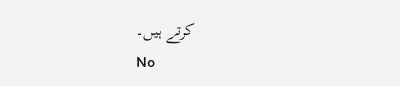کرتے ہیں۔
No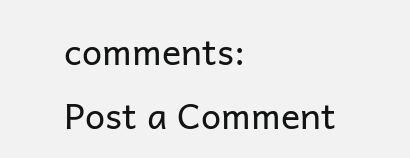comments:
Post a Comment